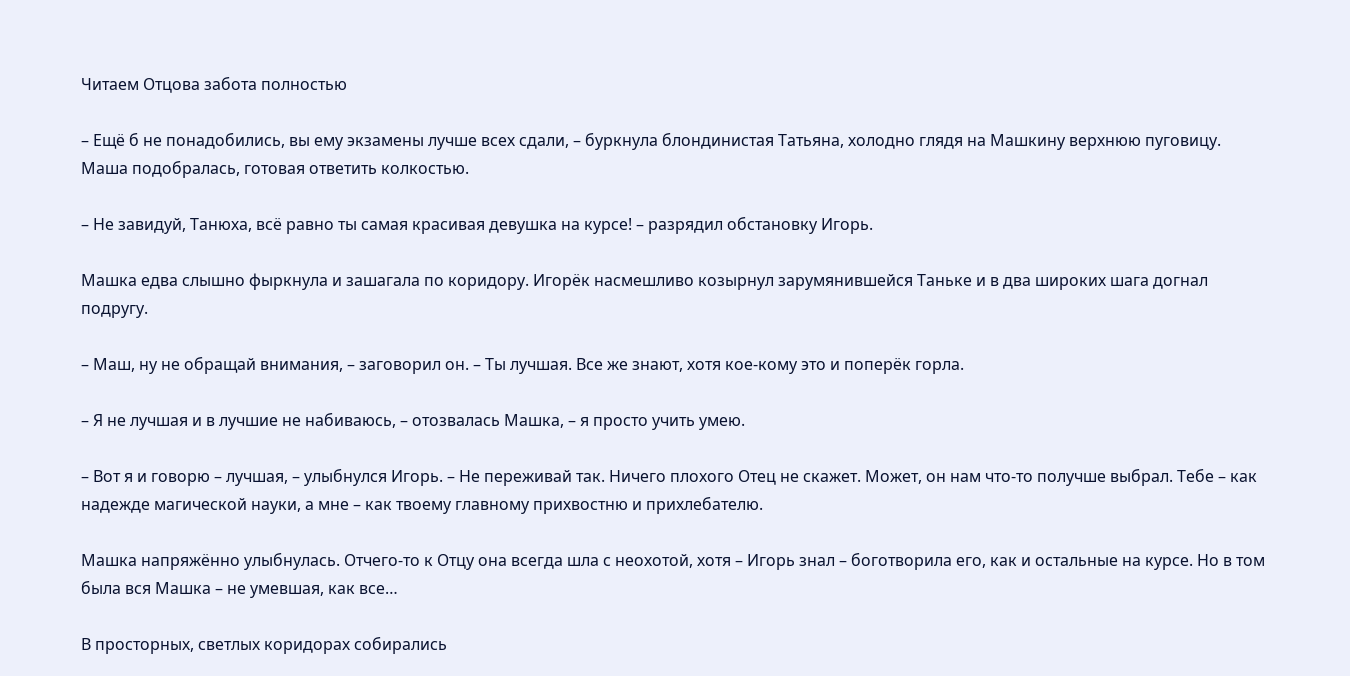Читаем Отцова забота полностью

– Ещё б не понадобились, вы ему экзамены лучше всех сдали, – буркнула блондинистая Татьяна, холодно глядя на Машкину верхнюю пуговицу. Маша подобралась, готовая ответить колкостью.

– Не завидуй, Танюха, всё равно ты самая красивая девушка на курсе! – разрядил обстановку Игорь.

Машка едва слышно фыркнула и зашагала по коридору. Игорёк насмешливо козырнул зарумянившейся Таньке и в два широких шага догнал подругу.

– Маш, ну не обращай внимания, – заговорил он. – Ты лучшая. Все же знают, хотя кое-кому это и поперёк горла.

– Я не лучшая и в лучшие не набиваюсь, – отозвалась Машка, – я просто учить умею.

– Вот я и говорю – лучшая, – улыбнулся Игорь. – Не переживай так. Ничего плохого Отец не скажет. Может, он нам что-то получше выбрал. Тебе – как надежде магической науки, а мне – как твоему главному прихвостню и прихлебателю.

Машка напряжённо улыбнулась. Отчего-то к Отцу она всегда шла с неохотой, хотя – Игорь знал – боготворила его, как и остальные на курсе. Но в том была вся Машка – не умевшая, как все…

В просторных, светлых коридорах собирались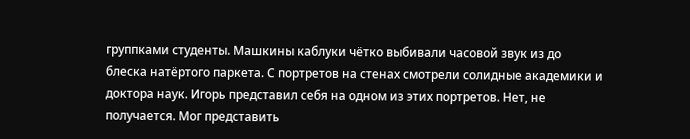группками студенты. Машкины каблуки чётко выбивали часовой звук из до блеска натёртого паркета. С портретов на стенах смотрели солидные академики и доктора наук. Игорь представил себя на одном из этих портретов. Нет, не получается. Мог представить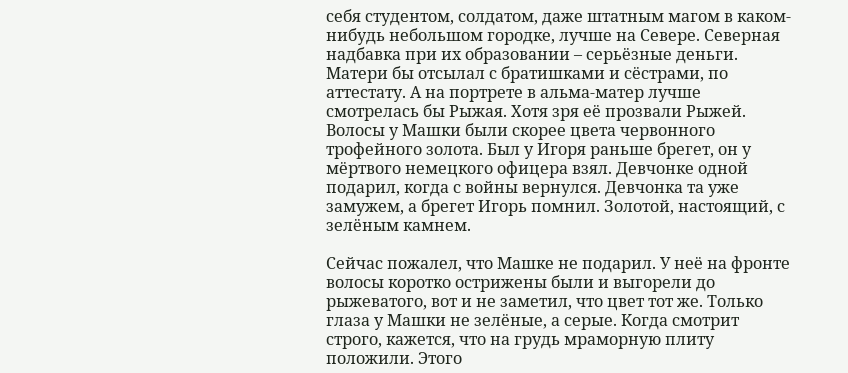себя студентом, солдатом, даже штатным магом в каком-нибудь небольшом городке, лучше на Севере. Северная надбавка при их образовании – серьёзные деньги. Матери бы отсылал с братишками и сёстрами, по аттестату. А на портрете в альма-матер лучше смотрелась бы Рыжая. Хотя зря её прозвали Рыжей. Волосы у Машки были скорее цвета червонного трофейного золота. Был у Игоря раньше брегет, он у мёртвого немецкого офицера взял. Девчонке одной подарил, когда с войны вернулся. Девчонка та уже замужем, а брегет Игорь помнил. Золотой, настоящий, с зелёным камнем.

Сейчас пожалел, что Машке не подарил. У неё на фронте волосы коротко острижены были и выгорели до рыжеватого, вот и не заметил, что цвет тот же. Только глаза у Машки не зелёные, а серые. Когда смотрит строго, кажется, что на грудь мраморную плиту положили. Этого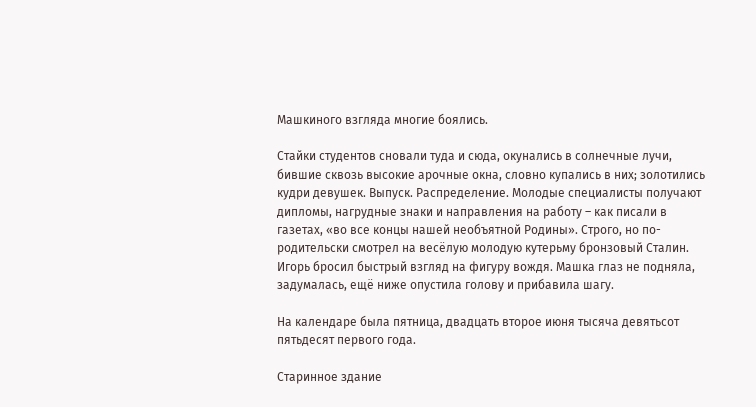Машкиного взгляда многие боялись.

Стайки студентов сновали туда и сюда, окунались в солнечные лучи, бившие сквозь высокие арочные окна, словно купались в них; золотились кудри девушек. Выпуск. Распределение. Молодые специалисты получают дипломы, нагрудные знаки и направления на работу – как писали в газетах, «во все концы нашей необъятной Родины». Строго, но по-родительски смотрел на весёлую молодую кутерьму бронзовый Сталин. Игорь бросил быстрый взгляд на фигуру вождя. Машка глаз не подняла, задумалась, ещё ниже опустила голову и прибавила шагу.

На календаре была пятница, двадцать второе июня тысяча девятьсот пятьдесят первого года.

Старинное здание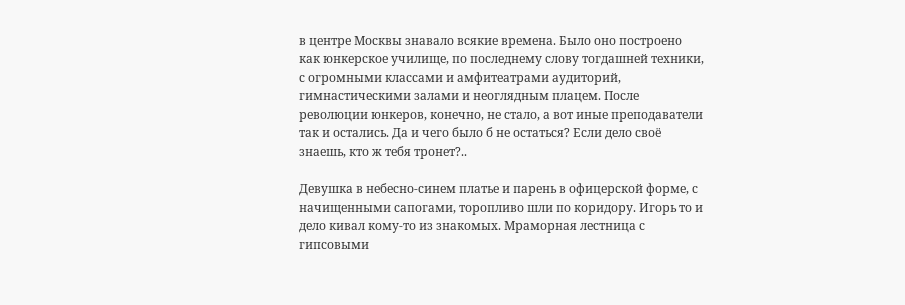в центре Москвы знавало всякие времена. Было оно построено как юнкерское училище, по последнему слову тогдашней техники, с огромными классами и амфитеатрами аудиторий, гимнастическими залами и неоглядным плацем. После революции юнкеров, конечно, не стало, а вот иные преподаватели так и остались. Да и чего было б не остаться? Если дело своё знаешь, кто ж тебя тронет?..

Девушка в небесно-синем платье и парень в офицерской форме, с начищенными сапогами, торопливо шли по коридору. Игорь то и дело кивал кому-то из знакомых. Мраморная лестница с гипсовыми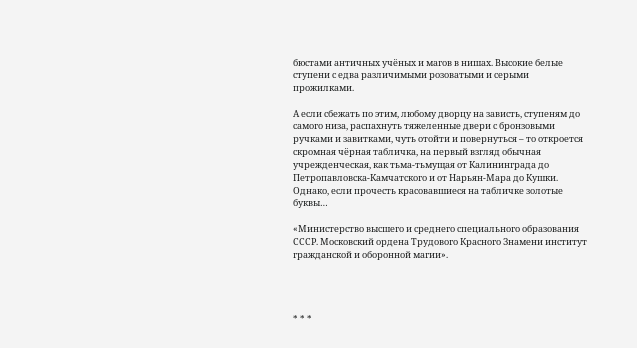бюстами античных учёных и магов в нишах. Высокие белые ступени с едва различимыми розоватыми и серыми прожилками.

А если сбежать по этим, любому дворцу на зависть, ступеням до самого низа, распахнуть тяжеленные двери с бронзовыми ручками и завитками, чуть отойти и повернуться – то откроется скромная чёрная табличка, на первый взгляд обычная учрежденческая, как тьма-тьмущая от Калининграда до Петропавловска-Камчатского и от Нарьян-Мара до Кушки. Однако, если прочесть красовавшиеся на табличке золотые буквы…

«Министерство высшего и среднего специального образования СССР. Московский ордена Трудового Красного Знамени институт гражданской и оборонной магии».




* * *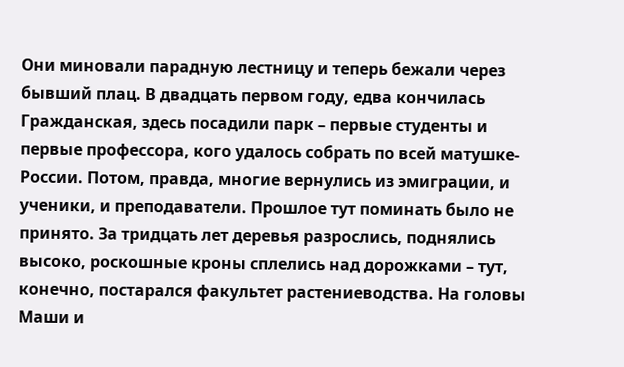Они миновали парадную лестницу и теперь бежали через бывший плац. В двадцать первом году, едва кончилась Гражданская, здесь посадили парк – первые студенты и первые профессора, кого удалось собрать по всей матушке-России. Потом, правда, многие вернулись из эмиграции, и ученики, и преподаватели. Прошлое тут поминать было не принято. За тридцать лет деревья разрослись, поднялись высоко, роскошные кроны сплелись над дорожками – тут, конечно, постарался факультет растениеводства. На головы Маши и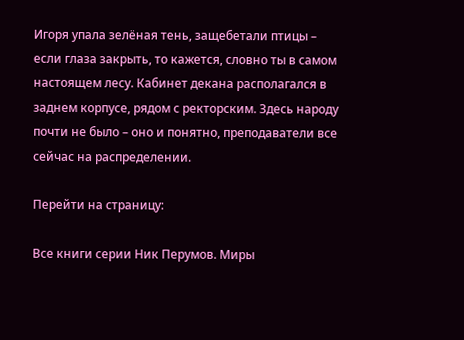Игоря упала зелёная тень, защебетали птицы – если глаза закрыть, то кажется, словно ты в самом настоящем лесу. Кабинет декана располагался в заднем корпусе, рядом с ректорским. Здесь народу почти не было – оно и понятно, преподаватели все сейчас на распределении.

Перейти на страницу:

Все книги серии Ник Перумов. Миры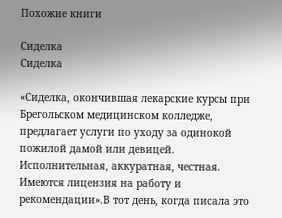Похожие книги

Сиделка
Сиделка

«Сиделка, окончившая лекарские курсы при Брегольском медицинском колледже, предлагает услуги по уходу за одинокой пожилой дамой или девицей. Исполнительная, аккуратная, честная. Имеются лицензия на работу и рекомендации».В тот день, когда писала это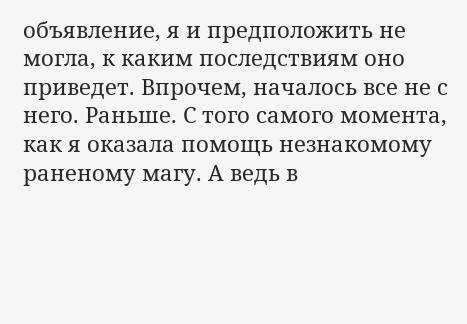объявление, я и предположить не могла, к каким последствиям оно приведет. Впрочем, началось все не с него. Раньше. С того самого момента, как я оказала помощь незнакомому раненому магу. А ведь в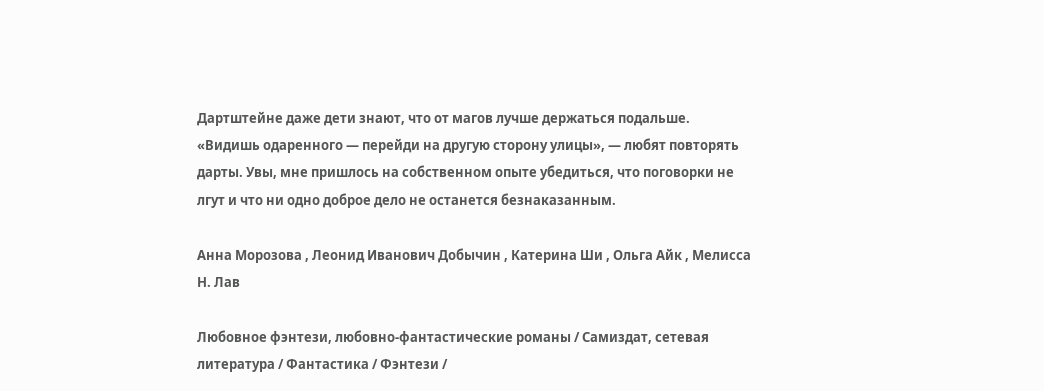Дартштейне даже дети знают, что от магов лучше держаться подальше. «Видишь одаренного — перейди на другую сторону улицы», — любят повторять дарты. Увы, мне пришлось на собственном опыте убедиться, что поговорки не лгут и что ни одно доброе дело не останется безнаказанным.

Анна Морозова , Леонид Иванович Добычин , Катерина Ши , Ольга Айк , Мелисса Н. Лав

Любовное фэнтези, любовно-фантастические романы / Самиздат, сетевая литература / Фантастика / Фэнтези /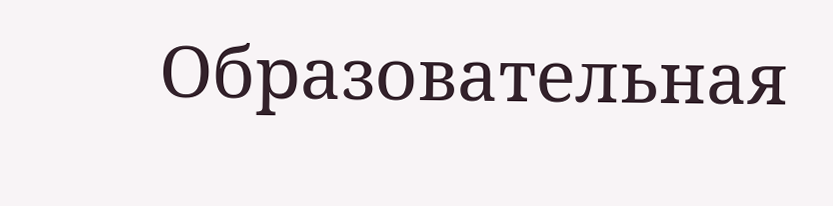Образовательная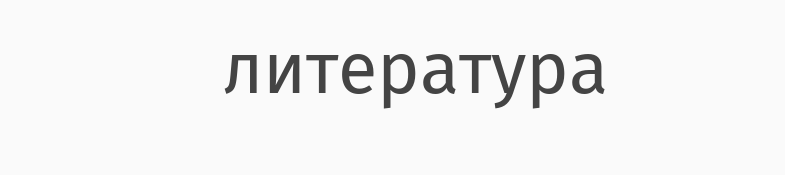литература